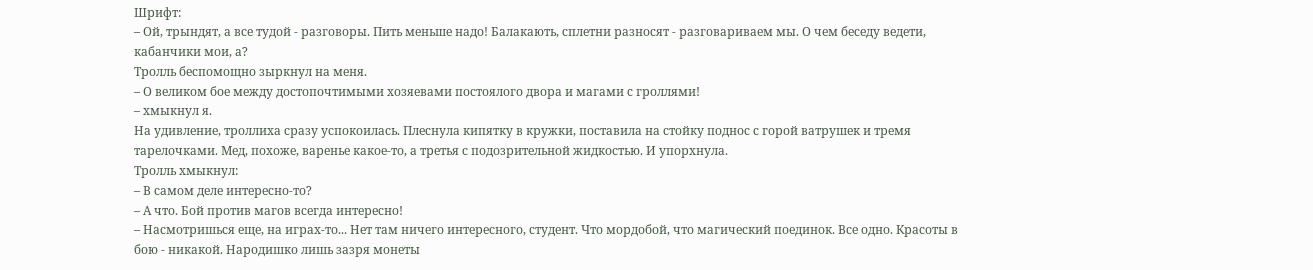Шрифт:
– Ой, трындят, а все тудой - разговоры. Пить меньше надо! Балакають, сплетни разносят - разговариваем мы. О чем беседу ведети, кабанчики мои, а?
Тролль беспомощно зыркнул на меня.
– О великом бое между достопочтимыми хозяевами постоялого двора и магами с гроллями!
– хмыкнул я.
На удивление, троллиха сразу успокоилась. Плеснула кипятку в кружки, поставила на стойку поднос с горой ватрушек и тремя тарелочками. Мед, похоже, варенье какое-то, а третья с подозрительной жидкостью. И упорхнула.
Тролль хмыкнул:
– В самом деле интересно-то?
– А что. Бой против магов всегда интересно!
– Насмотришься еще, на играх-то... Нет там ничего интересного, студент. Что мордобой, что магический поединок. Все одно. Красоты в бою - никакой. Народишко лишь зазря монеты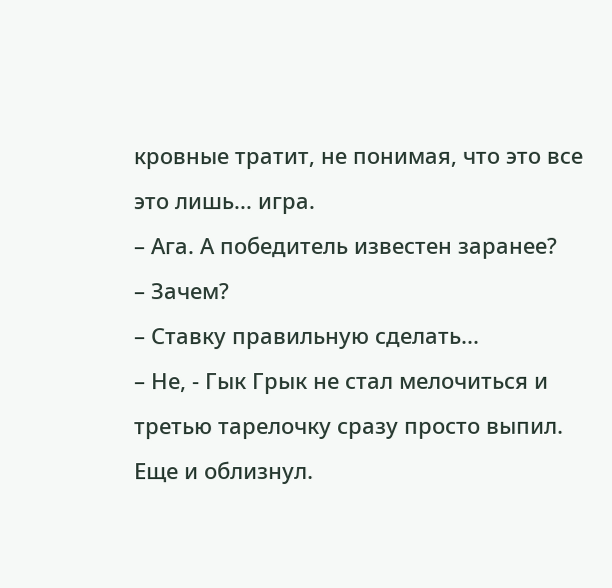кровные тратит, не понимая, что это все это лишь... игра.
– Ага. А победитель известен заранее?
– Зачем?
– Ставку правильную сделать...
– Не, - Гык Грык не стал мелочиться и третью тарелочку сразу просто выпил. Еще и облизнул.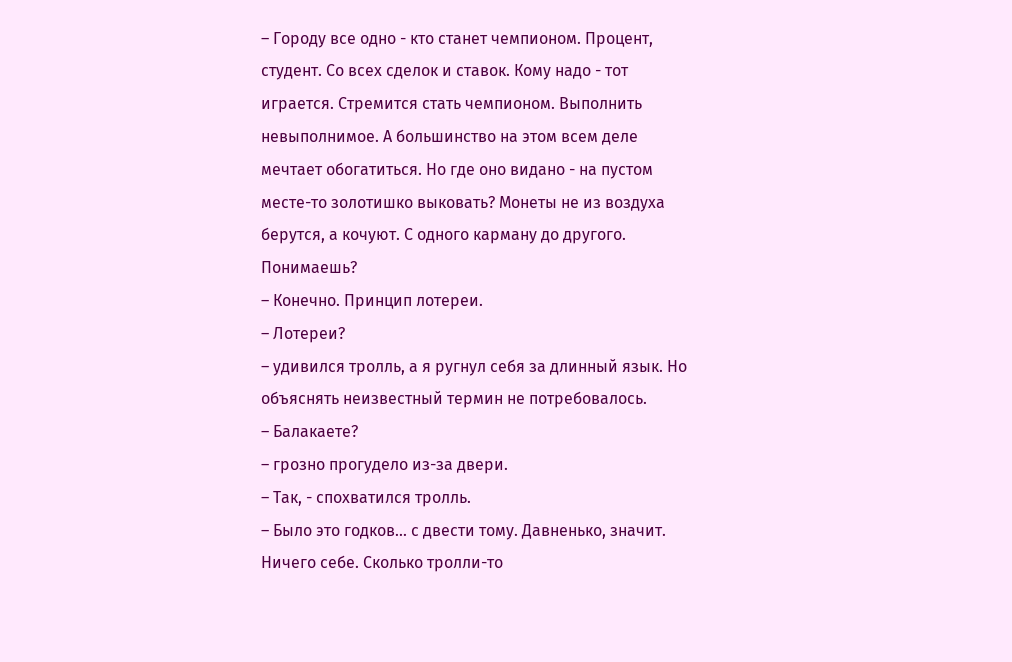– Городу все одно - кто станет чемпионом. Процент, студент. Со всех сделок и ставок. Кому надо - тот играется. Стремится стать чемпионом. Выполнить невыполнимое. А большинство на этом всем деле мечтает обогатиться. Но где оно видано - на пустом месте-то золотишко выковать? Монеты не из воздуха берутся, а кочуют. С одного карману до другого. Понимаешь?
– Конечно. Принцип лотереи.
– Лотереи?
– удивился тролль, а я ругнул себя за длинный язык. Но объяснять неизвестный термин не потребовалось.
– Балакаете?
– грозно прогудело из-за двери.
– Так, - спохватился тролль.
– Было это годков... с двести тому. Давненько, значит.
Ничего себе. Сколько тролли-то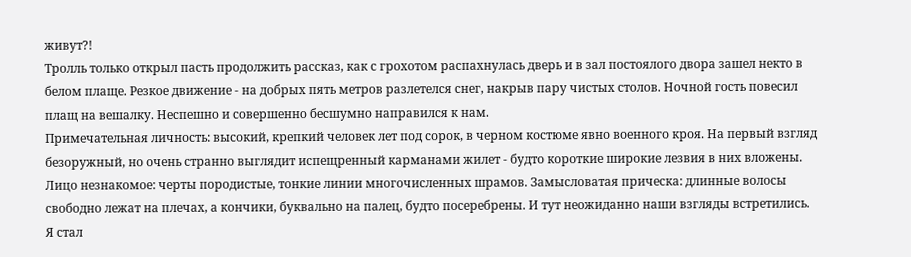живут?!
Тролль только открыл пасть продолжить рассказ, как с грохотом распахнулась дверь и в зал постоялого двора зашел некто в белом плаще. Резкое движение - на добрых пять метров разлетелся снег, накрыв пару чистых столов. Ночной гость повесил плащ на вешалку. Неспешно и совершенно бесшумно направился к нам.
Примечательная личность: высокий, крепкий человек лет под сорок, в черном костюме явно военного кроя. На первый взгляд безоружный, но очень странно выглядит испещренный карманами жилет - будто короткие широкие лезвия в них вложены.
Лицо незнакомое: черты породистые, тонкие линии многочисленных шрамов. Замысловатая прическа: длинные волосы свободно лежат на плечах, а кончики, буквально на палец, будто посеребрены. И тут неожиданно наши взгляды встретились.
Я стал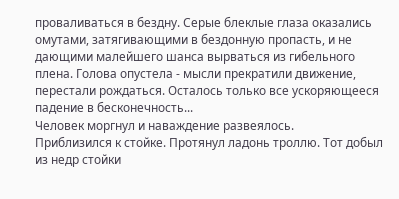проваливаться в бездну. Серые блеклые глаза оказались омутами, затягивающими в бездонную пропасть, и не дающими малейшего шанса вырваться из гибельного плена. Голова опустела - мысли прекратили движение, перестали рождаться. Осталось только все ускоряющееся падение в бесконечность...
Человек моргнул и наваждение развеялось.
Приблизился к стойке. Протянул ладонь троллю. Тот добыл из недр стойки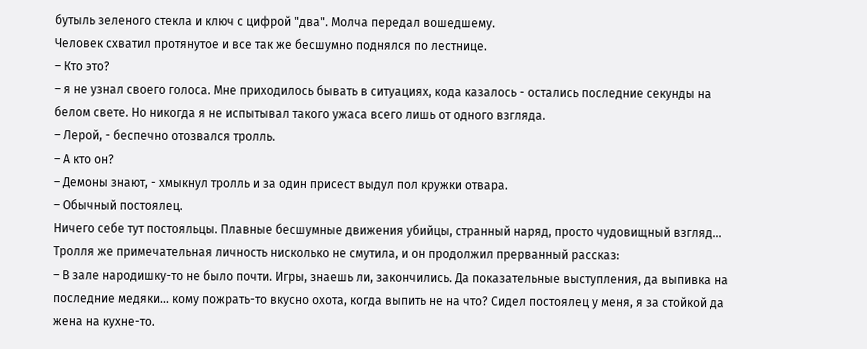бутыль зеленого стекла и ключ с цифрой "два". Молча передал вошедшему.
Человек схватил протянутое и все так же бесшумно поднялся по лестнице.
– Кто это?
– я не узнал своего голоса. Мне приходилось бывать в ситуациях, кода казалось - остались последние секунды на белом свете. Но никогда я не испытывал такого ужаса всего лишь от одного взгляда.
– Лерой, - беспечно отозвался тролль.
– А кто он?
– Демоны знают, - хмыкнул тролль и за один присест выдул пол кружки отвара.
– Обычный постоялец.
Ничего себе тут постояльцы. Плавные бесшумные движения убийцы, странный наряд, просто чудовищный взгляд...
Тролля же примечательная личность нисколько не смутила, и он продолжил прерванный рассказ:
– В зале народишку-то не было почти. Игры, знаешь ли, закончились. Да показательные выступления, да выпивка на последние медяки... кому пожрать-то вкусно охота, когда выпить не на что? Сидел постоялец у меня, я за стойкой да жена на кухне-то.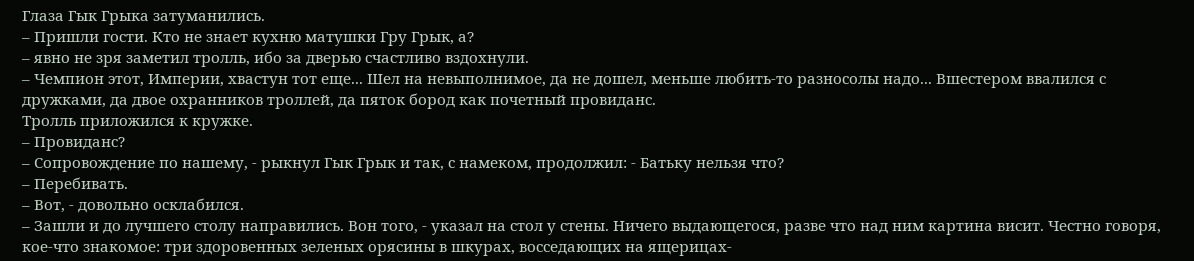Глаза Гык Грыка затуманились.
– Пришли гости. Кто не знает кухню матушки Гру Грык, а?
– явно не зря заметил тролль, ибо за дверью счастливо вздохнули.
– Чемпион этот, Империи, хвастун тот еще... Шел на невыполнимое, да не дошел, меньше любить-то разносолы надо... Вшестером ввалился с дружками, да двое охранников троллей, да пяток бород как почетный провиданс.
Тролль приложился к кружке.
– Провиданс?
– Сопровождение по нашему, - рыкнул Гык Грык и так, с намеком, продолжил: - Батьку нельзя что?
– Перебивать.
– Вот, - довольно осклабился.
– Зашли и до лучшего столу направились. Вон того, - указал на стол у стены. Ничего выдающегося, разве что над ним картина висит. Честно говоря, кое-что знакомое: три здоровенных зеленых орясины в шкурах, восседающих на ящерицах-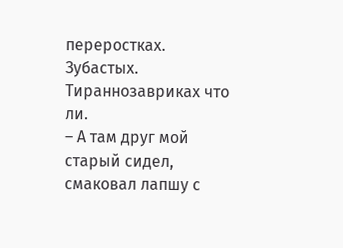переростках. Зубастых. Тираннозавриках что ли.
– А там друг мой старый сидел, смаковал лапшу с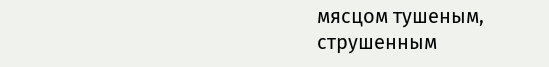мясцом тушеным, струшенным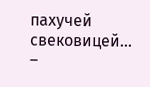пахучей свековицей...
–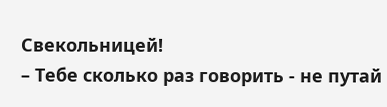Свекольницей!
– Тебе сколько раз говорить - не путай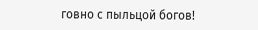говно с пыльцой богов!